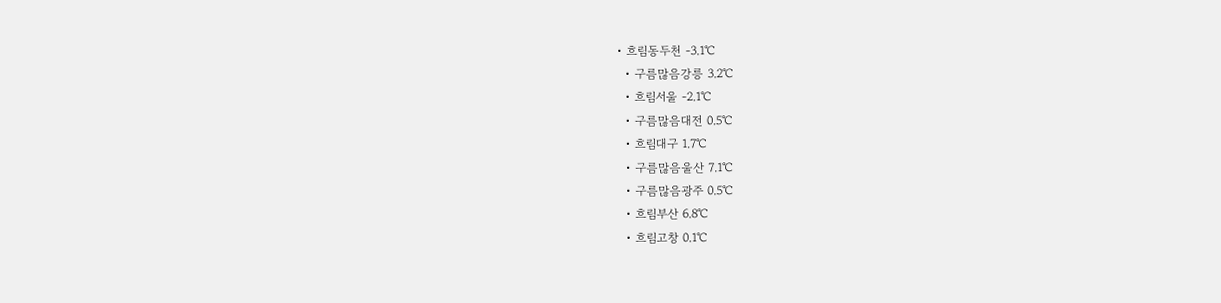• 흐림동두천 -3.1℃
  • 구름많음강릉 3.2℃
  • 흐림서울 -2.1℃
  • 구름많음대전 0.5℃
  • 흐림대구 1.7℃
  • 구름많음울산 7.1℃
  • 구름많음광주 0.5℃
  • 흐림부산 6.8℃
  • 흐림고창 0.1℃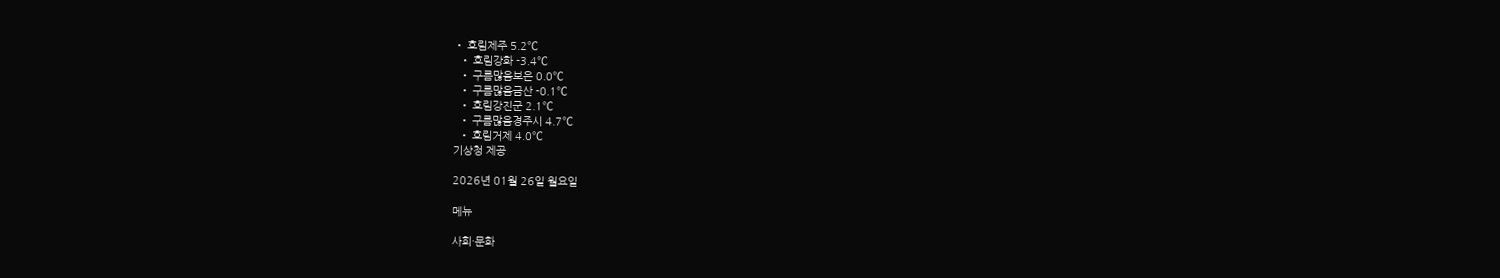• 흐림제주 5.2℃
  • 흐림강화 -3.4℃
  • 구름많음보은 0.0℃
  • 구름많음금산 -0.1℃
  • 흐림강진군 2.1℃
  • 구름많음경주시 4.7℃
  • 흐림거제 4.0℃
기상청 제공

2026년 01월 26일 월요일

메뉴

사회·문화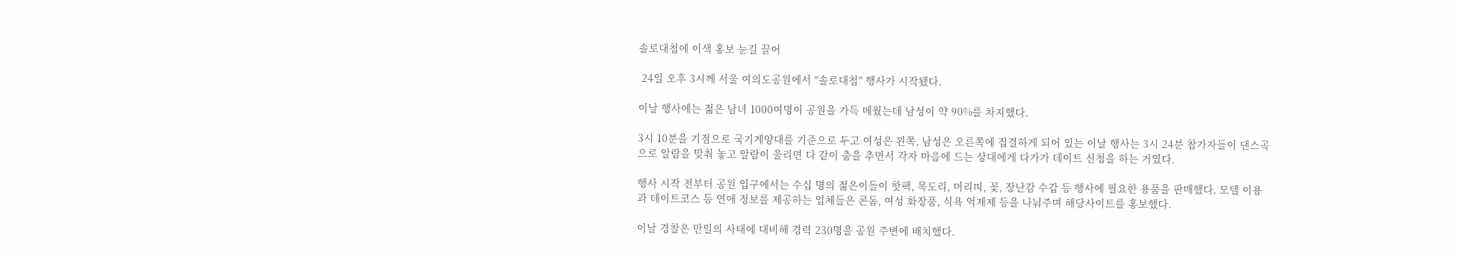솔로대첩에 이색 홍보 눈길 끌어

 24일 오후 3시께 서울 여의도공원에서 ''솔로대첩'' 행사가 시작됐다.

이날 행사에는 젊은 남녀 1000여명이 공원을 가득 메웠는데 남성이 약 90%를 차지했다.

3시 10분을 기점으로 국기계양대를 기준으로 두고 여성은 왼쪽, 남성은 오른쪽에 집결하게 되어 있는 이날 행사는 3시 24분 참가자들이 댄스곡으로 알람을 맞춰 놓고 알람이 울리면 다 같이 춤을 추면서 각자 마음에 드는 상대에게 다가가 데이트 신청을 하는 거였다.

행사 시작 전부터 공원 입구에서는 수십 명의 젊은이들이 핫팩, 목도리, 머리띠, 꽃, 장난감 수갑 등 행사에 필요한 용품을 판매했다. 모텔 이용과 데이트코스 등 연애 정보를 제공하는 업체들은 콘돔, 여성 화장품, 식욕 억제제 등을 나눠주며 해당사이트를 홍보했다.

이날 경찰은 만일의 사태에 대비해 경력 230명을 공원 주변에 배치했다.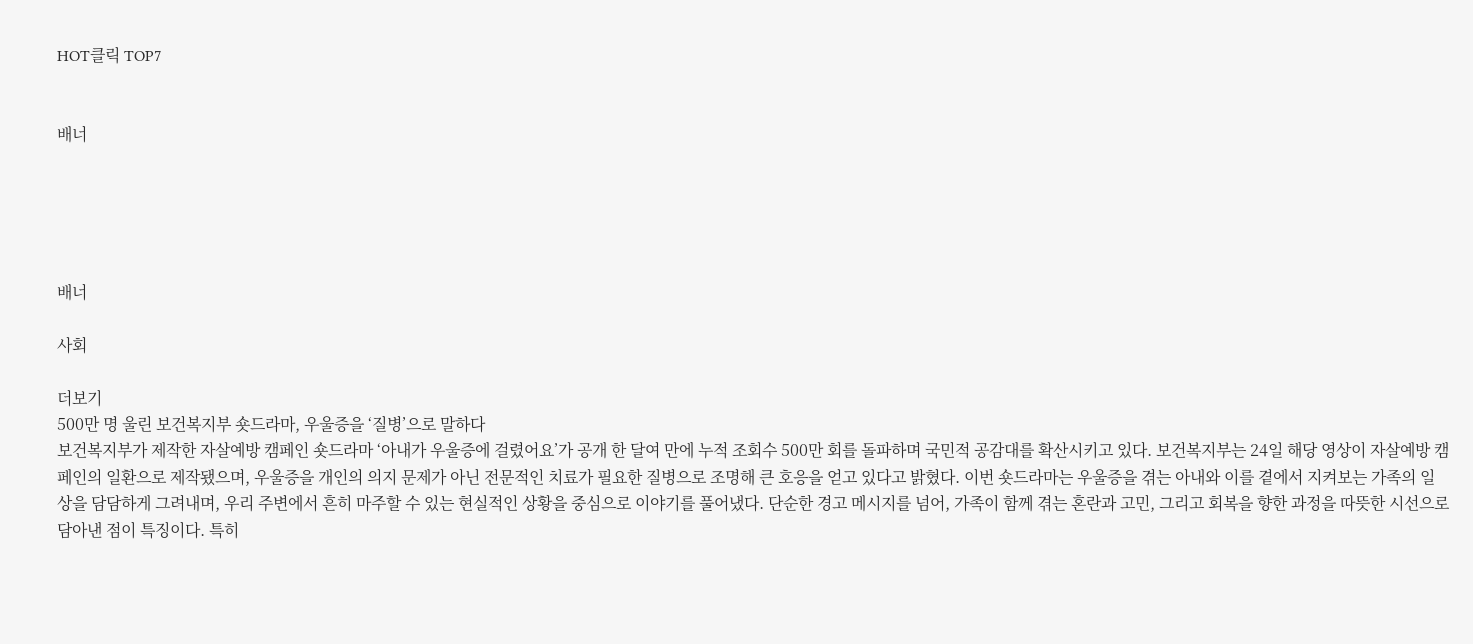HOT클릭 TOP7


배너





배너

사회

더보기
500만 명 울린 보건복지부 숏드라마, 우울증을 ‘질병’으로 말하다
보건복지부가 제작한 자살예방 캠페인 숏드라마 ‘아내가 우울증에 걸렸어요’가 공개 한 달여 만에 누적 조회수 500만 회를 돌파하며 국민적 공감대를 확산시키고 있다. 보건복지부는 24일 해당 영상이 자살예방 캠페인의 일환으로 제작됐으며, 우울증을 개인의 의지 문제가 아닌 전문적인 치료가 필요한 질병으로 조명해 큰 호응을 얻고 있다고 밝혔다. 이번 숏드라마는 우울증을 겪는 아내와 이를 곁에서 지켜보는 가족의 일상을 담담하게 그려내며, 우리 주변에서 흔히 마주할 수 있는 현실적인 상황을 중심으로 이야기를 풀어냈다. 단순한 경고 메시지를 넘어, 가족이 함께 겪는 혼란과 고민, 그리고 회복을 향한 과정을 따뜻한 시선으로 담아낸 점이 특징이다. 특히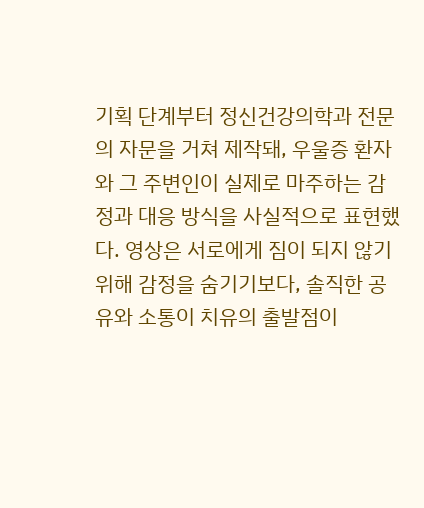기획 단계부터 정신건강의학과 전문의 자문을 거쳐 제작돼, 우울증 환자와 그 주변인이 실제로 마주하는 감정과 대응 방식을 사실적으로 표현했다. 영상은 서로에게 짐이 되지 않기 위해 감정을 숨기기보다, 솔직한 공유와 소통이 치유의 출발점이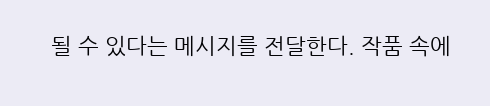될 수 있다는 메시지를 전달한다. 작품 속에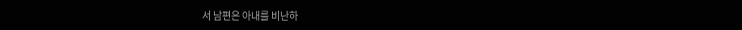서 남편은 아내를 비난하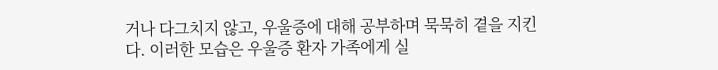거나 다그치지 않고, 우울증에 대해 공부하며 묵묵히 곁을 지킨다. 이러한 모습은 우울증 환자 가족에게 실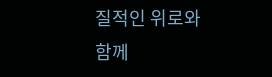질적인 위로와 함께